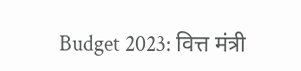Budget 2023: व‍ित्त मंत्री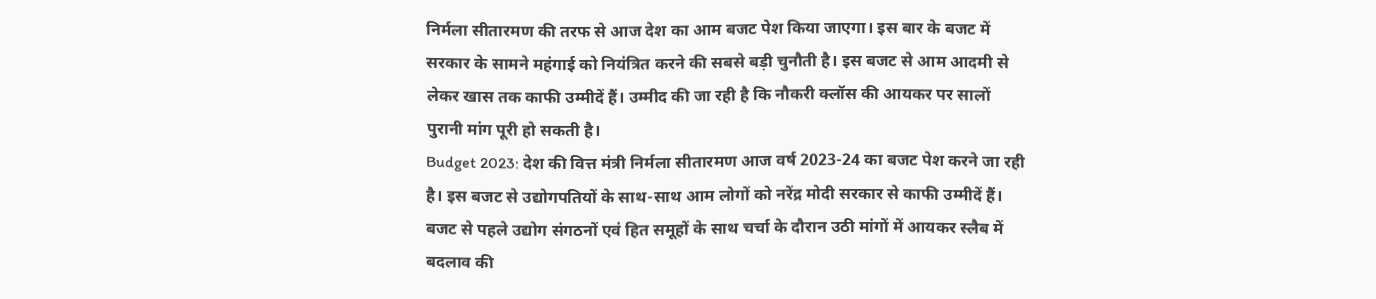निर्मला सीतारमण की तरफ से आज देश का आम बजट पेश क‍िया जाएगा। इस बार के बजट में सरकार के सामने महंगाई को न‍ियंत्र‍ित करने की सबसे बड़ी चुनौती है। इस बजट से आम आदमी से लेकर खास तक काफी उम्‍मीदें हैं। उम्‍मीद की जा रही है क‍ि नौकरी क्‍लॉस की आयकर पर सालों पुरानी मांग पूरी हो सकती है।
Budget 2023: देश की वित्त मंत्री निर्मला सीतारमण आज वर्ष 2023-24 का बजट पेश करने जा रही है। इस बजट से उद्योगपतियों के साथ-साथ आम लोगों को नरेंद्र मोदी सरकार से काफी उम्मीदें हैं। बजट से पहले उद्योग संगठनों एवं हित समूहों के साथ चर्चा के दौरान उठी मांगों में आयकर स्लैब में बदलाव की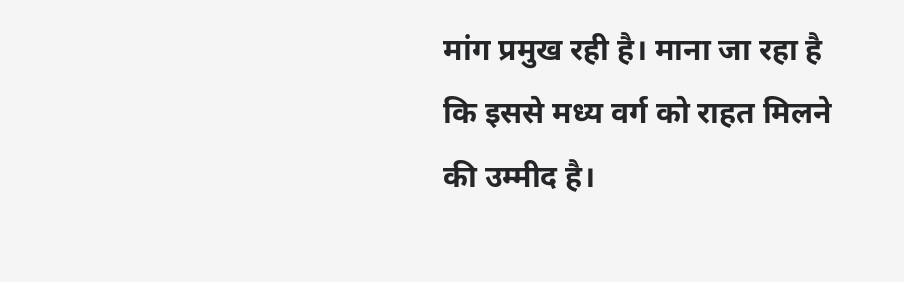मांग प्रमुख रही है। माना जा रहा है कि इससे मध्य वर्ग को राहत मिलने की उम्मीद है।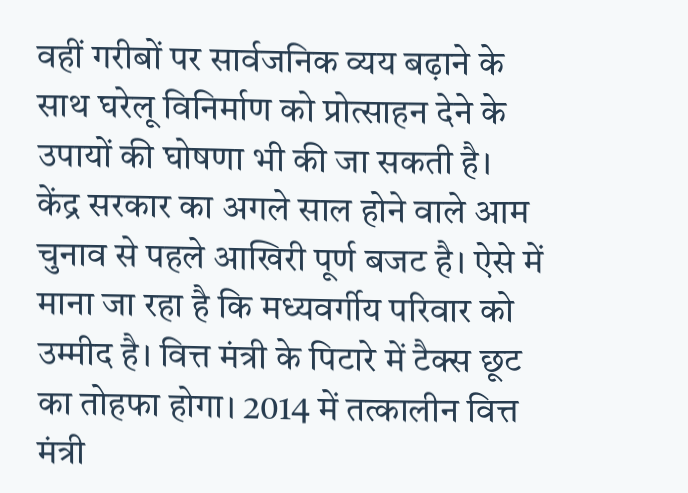वहीं गरीबों पर सार्वजनिक व्यय बढ़ाने के साथ घरेलू विनिर्माण को प्रोत्साहन देने के उपायों की घोषणा भी की जा सकती है।
केंद्र सरकार का अगले साल होने वाले आम चुनाव से पहले आखिरी पूर्ण बजट है। ऐसे में माना जा रहा है कि मध्यवर्गीय परिवार को उम्मीद है। वित्त मंत्री के पिटारे में टैक्स छूट का तोहफा होगा। 2014 में तत्कालीन वित्त मंत्री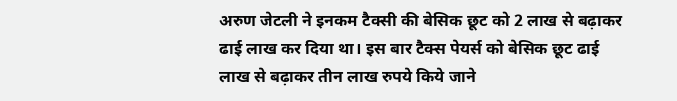अरुण जेटली ने इनकम टैक्सी की बेसिक छूट को 2 लाख से बढ़ाकर ढाई लाख कर दिया था। इस बार टैक्स पेयर्स को बेसिक छूट ढाई लाख से बढ़ाकर तीन लाख रुपये किये जाने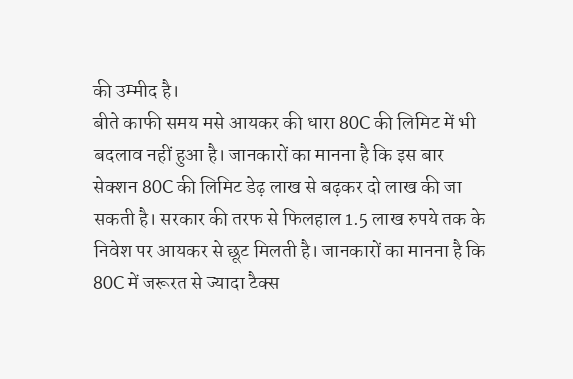की उम्मीद है।
बीते काफी समय मसे आयकर की धारा 80C की लिमिट में भी बदलाव नहीं हुआ है। जानकारों का मानना है कि इस बार सेक्शन 80C की लिमिट डेढ़ लाख से बढ़कर दो लाख की जा सकती है। सरकार की तरफ से फिलहाल 1.5 लाख रुपये तक के निवेश पर आयकर से छूट मिलती है। जानकारों का मानना है कि 80C में जरूरत से ज्यादा टैक्स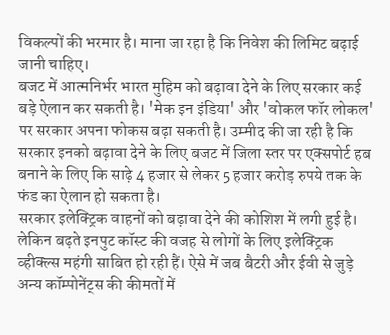विकल्पों की भरमार है। माना जा रहा है कि निवेश की लिमिट बढ़ाई जानी चाहिए।
बजट में आत्मनिर्भर भारत मुहिम को बढ़ावा देने के लिए सरकार कई बड़े ऐलान कर सकती है। 'मेक इन इंडिया' और 'वोकल फॉर लोकल' पर सरकार अपना फोकस बढ़ा सकती है। उम्मीद की जा रही है कि सरकार इनको बढ़ावा देने के लिए बजट में जिला स्तर पर एक्सपोर्ट हब बनाने के लिए कि साढ़े 4 हजार से लेकर 5 हजार करोड़ रुपये तक के फंड का ऐलान हो सकता है।
सरकार इलेक्ट्रिक वाहनों को बढ़ावा देने की कोशिश में लगी हुई है। लेकिन बढ़ते इनपुट कॉस्ट की वजह से लोगों के लिए इलेक्ट्रिक व्हीक्ल्स महंगी साबित हो रही हैं। ऐसे में जब बैटरी और ईवी से जुड़े अन्य कॉम्पोनेंट्स की कीमतों में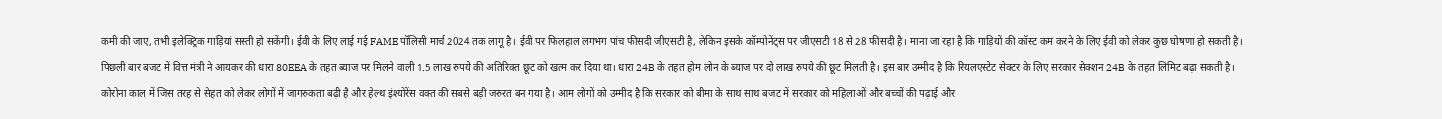कमी की जाए, तभी इलेक्ट्रिक गाड़ियां सस्ती हो सकेंगी। ईवी के लिए लाई गई FAME पॉलिसी मार्च 2024 तक लागू है। ईवी पर फिलहाल लगभग पांच फीसदी जीएसटी है, लेकिन इसके कॉम्पोनेंट्स पर जीएसटी 18 से 28 फीसदी है। माना जा रहा है कि गाड़ियों की कॉस्ट कम करने के लिए ईवी को लेकर कुछ घोषणा हो सकती है।
पिछली बार बजट में वित्त मंत्री ने आयकर की धारा 80EEA के तहत ब्याज पर मिलने वाली 1.5 लाख रुपये की अतिरिक्त छूट को खत्म कर दिया था। धारा 24B के तहत होम लोन के ब्याज पर दो लाख रुपये की छूट मिलती है। इस बार उम्मीद है कि रियलएस्टेट सेक्टर के लिए सरकार सेक्शन 24B के तहत लिमिट बढ़ा सकती है।
कोरोना काल में जिस तरह से सेहत को लेकर लोगों में जागरुकता बढ़ी है और हेल्थ इंश्योरेंस वक्त की सबसे बड़ी जरुरत बन गया है। आम लोगों को उम्मीद है कि सरकार को बीमा के साथ साथ बजट में सरकार को महिलाओं और बच्चों की पढ़ाई और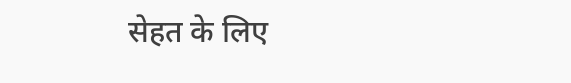सेहत के लिए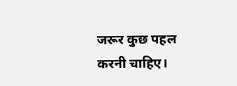जरूर कुछ पहल करनी चाहिए।